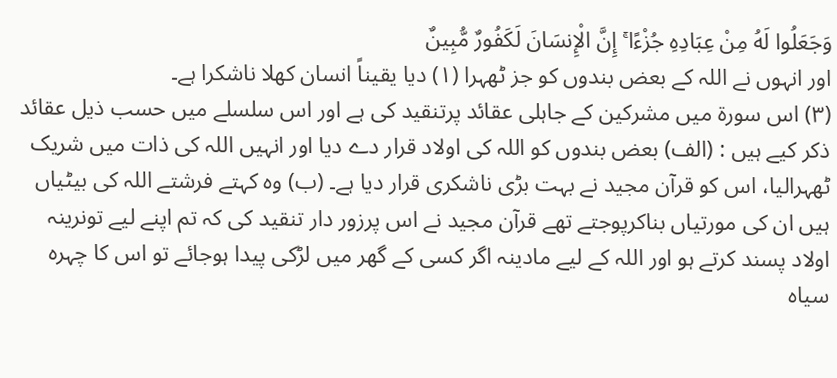وَجَعَلُوا لَهُ مِنْ عِبَادِهِ جُزْءًا ۚ إِنَّ الْإِنسَانَ لَكَفُورٌ مُّبِينٌ
اور انہوں نے اللہ کے بعض بندوں کو جز ٹھہرا (١) دیا یقیناً انسان کھلا ناشکرا ہے۔
(٣) اس سورۃ میں مشرکین کے جاہلی عقائد پرتنقید کی ہے اور اس سلسلے میں حسب ذیل عقائد ذکر کیے ہیں : (الف) بعض بندوں کو اللہ کی اولاد قرار دے دیا اور انہیں اللہ کی ذات میں شریک ٹھہرالیا، اس کو قرآن مجید نے بہت بڑی ناشکری قرار دیا ہے۔ (ب) وہ کہتے فرشتے اللہ کی بیٹیاں ہیں ان کی مورتیاں بناکرپوجتے تھے قرآن مجید نے اس پرزور دار تنقید کی کہ تم اپنے لیے تونرینہ اولاد پسند کرتے ہو اور اللہ کے لیے مادینہ اگر کسی کے گھر میں لڑکی پیدا ہوجائے تو اس کا چہرہ سیاہ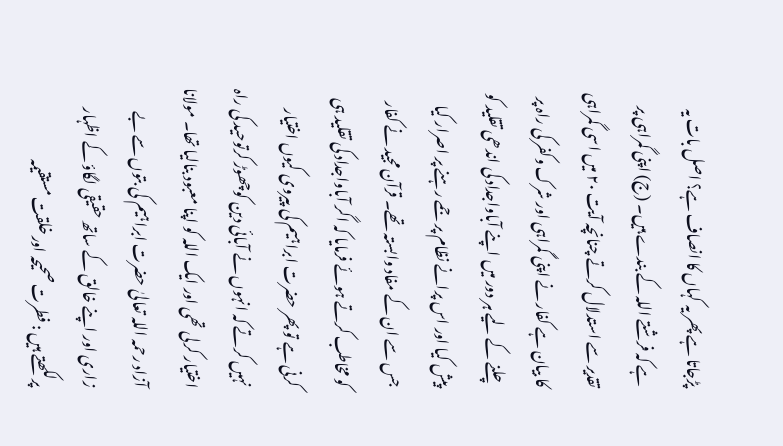پڑجاتا ہے پھر یہ کہاں کا انصاف ہے؟ اصل بات یہ ہے کہ فرشتے اللہ کے بندے ہیں۔ (ج) اپنی گمراہی پر تقدیر سے استدلال کرتے چنانچہ آیت ٢٠ میں اسی گمراہی کا بیان ہے کفار نے اپنی گمراہی اور شرک وکفر کی راہ پر چلنے کے لیے ہر دور میں اپنے آباواجداد کی اندھی تقلید کو پیش کیا اور اس پرانے نظام پر جمے رہنے پر اصرار کیا جس سے ان کے مفاد وابستہ تھے۔ قرآن مجید نے کفار کو مخاطب کرتے ہوئے فرمایا کہ اگر آباواجداد کی تقلید ہی کرنی ہے تو پھر حضرت ابراہیم کی پیروی کیوں اختیار نہیں کرتے کہ انہوں نے آبائی دین کوچھوڑ کرتوحید کی راہ اختیار کرلی تھی اور ایک اللہ کو اپنا معبود بنالیا تھا۔ مولانا آزاد رحمہ اللہ تعالیٰ حضرت ابراہیم کی بتوں سے بے زاری اور اپنے خالق کے ساتھ حقیقی لگاؤ کے اظہار پرلکھتے ہیں : فطرت صحیحہ اور خلقت مستقیمہ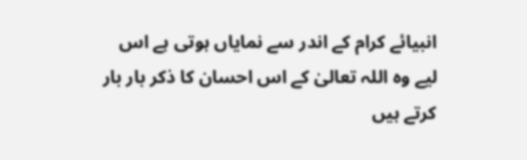انبیائے کرام کے اندر سے نمایاں ہوتی ہے اس لیے وہ اللہ تعالیٰ کے اس احسان کا ذکر بار بار کرتے ہیں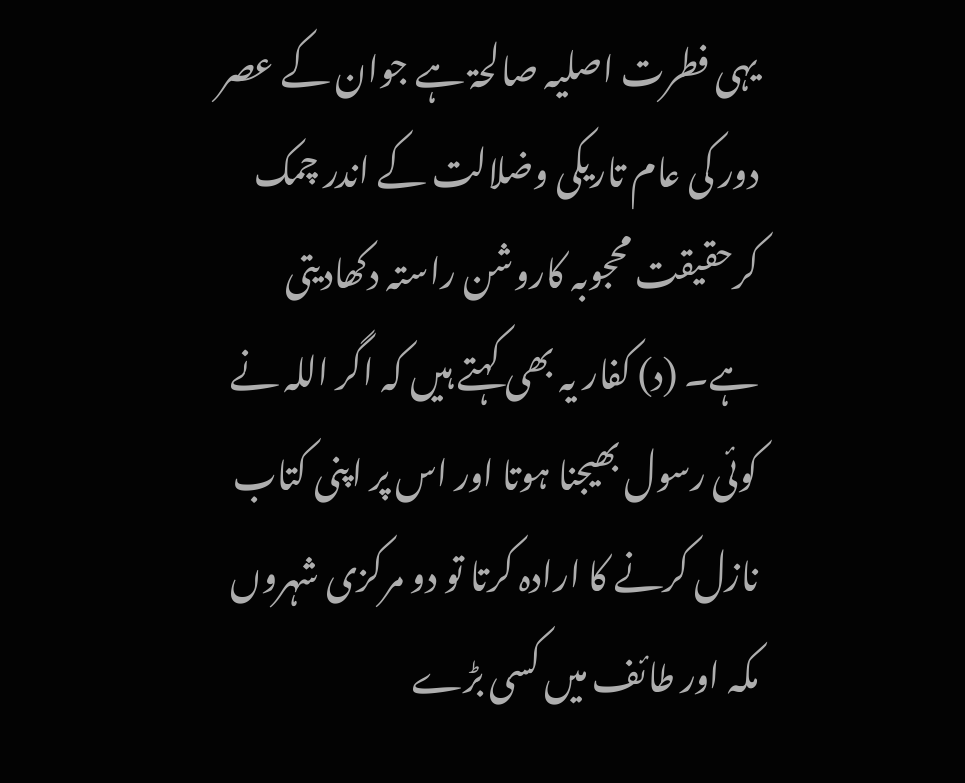یہی فطرت اصلیہ صالحۃ ہے جوان کے عصر دور کی عام تاریکی وضلالت کے اندر چمک کرحقیقت محجوبہ کاروشن راستہ دکھادیتی ہے۔ (د) کفار یہ بھی کہتے ہیں کہ اگر اللہ نے کوئی رسول بھیجنا ہوتا اور اس پر اپنی کتاب نازل کرنے کا ارادہ کرتا تو دو مرکزی شہروں مکہ اور طائف میں کسی بڑے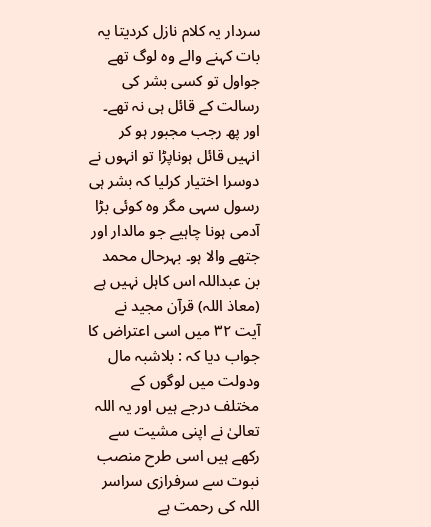سردار یہ کلام نازل کردیتا یہ بات کہنے والے وہ لوگ تھے جواول تو کسی بشر کی رسالت کے قائل ہی نہ تھے۔ اور پھ رجب مجبور ہو کر انہیں قائل ہوناپڑا تو انہوں نے دوسرا اختیار کرلیا کہ بشر ہی رسول سہی مگر وہ کوئی بڑا آدمی ہونا چاہیے جو مالدار اور جتھے والا ہو۔ بہرحال محمد بن عبداللہ اس کاہل نہیں ہے (معاذ اللہ) قرآن مجید نے آیت ٣٢ میں اسی اعتراض کا جواب دیا کہ : بلاشبہ مال ودولت میں لوگوں کے مختلف درجے ہیں اور یہ اللہ تعالیٰ نے اپنی مشیت سے رکھے ہیں اسی طرح منصب نبوت سے سرفرازی سراسر اللہ کی رحمت ہے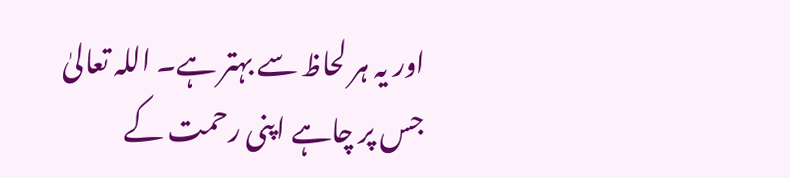اور یہ ہر لحاظ سے بہتر ہے۔ اللہ تعالیٰ جس پر چاہے اپنی رحمت کے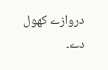دروازے کھول دے۔